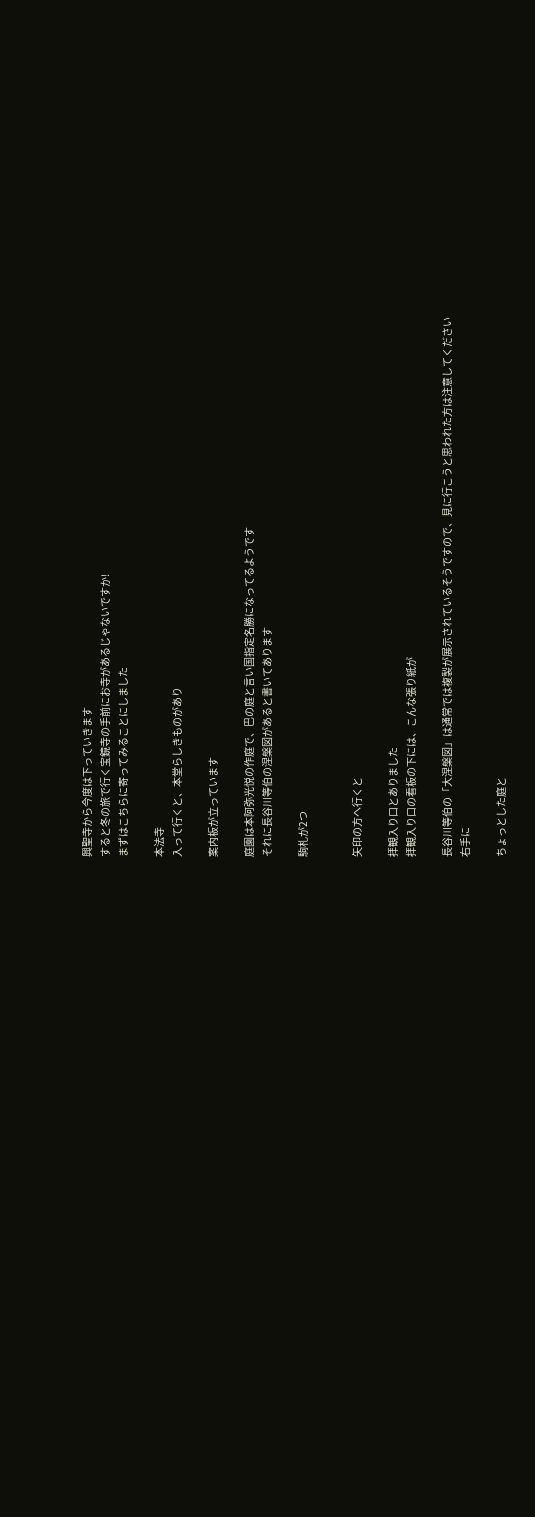興聖寺から今度は下っていきます
すると冬の旅で行く宝鏡寺の手前にお寺があるじゃないですか!
まずはこちらに寄ってみることにしました

本法寺
入って行くと、本堂らしきものがあり

案内板が立っています

庭園は本阿弥光悦の作庭で、巴の庭と言い国指定名勝になってるようです
それに長谷川等伯の涅槃図があると書いてあります

駒札が2つ


矢印の方へ行くと

拝観入り口とありました
拝観入り口の看板の下には、こんな張り紙が

長谷川等伯の「大涅槃図」は通常では複製が展示されているそうですので、見に行こうと思われた方は注意してください
右手に

ちょっとした庭と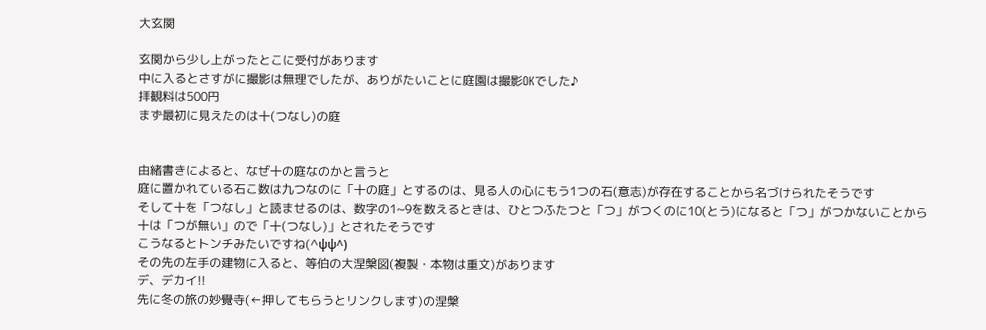大玄関

玄関から少し上がったとこに受付があります
中に入るとさすがに撮影は無理でしたが、ありがたいことに庭園は撮影OKでした♪
拝観料は500円
まず最初に見えたのは十(つなし)の庭


由緒書きによると、なぜ十の庭なのかと言うと
庭に置かれている石こ数は九つなのに「十の庭」とするのは、見る人の心にもう1つの石(意志)が存在することから名づけられたそうです
そして十を「つなし」と読ませるのは、数字の1~9を数えるときは、ひとつふたつと「つ」がつくのに10(とう)になると「つ」がつかないことから十は「つが無い」ので「十(つなし)」とされたそうです
こうなるとトンチみたいですね(^ψψ^)
その先の左手の建物に入ると、等伯の大涅槃図(複製・本物は重文)があります
デ、デカイ!!
先に冬の旅の妙覺寺(←押してもらうとリンクします)の涅槃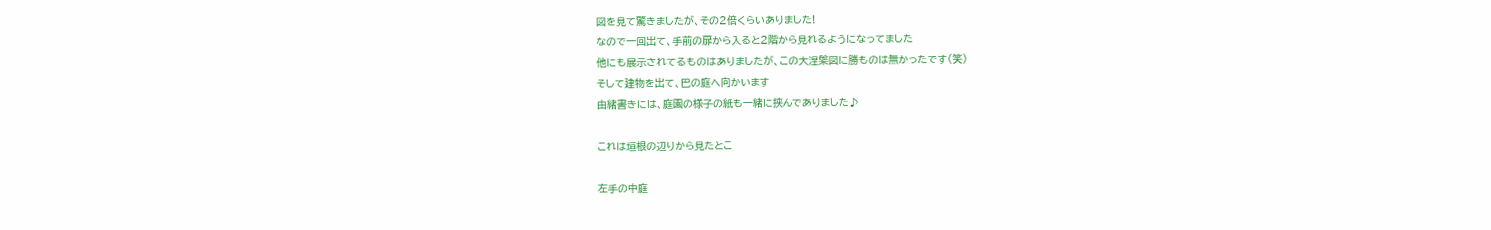図を見て驚きましたが、その2倍くらいありました!
なので一回出て、手前の扉から入ると2階から見れるようになってました
他にも展示されてるものはありましたが、この大涅槃図に勝ものは無かったです(笑)
そして建物を出て、巴の庭へ向かいます
由緒書きには、庭園の様子の紙も一緒に挟んでありました♪

これは垣根の辺りから見たとこ

左手の中庭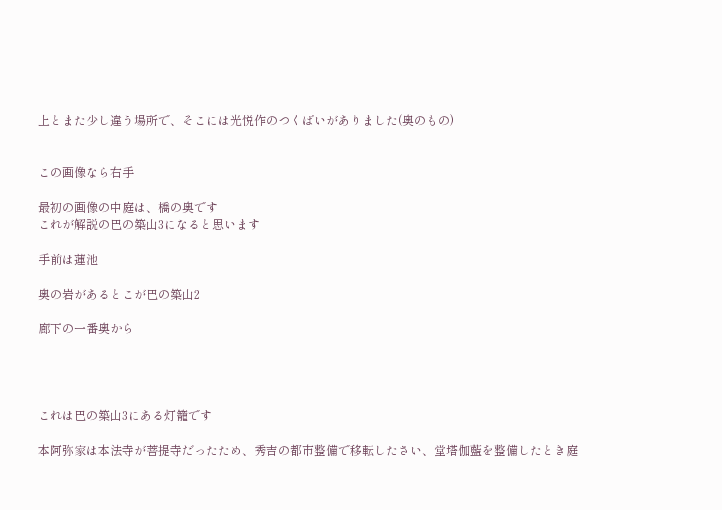上とまた少し違う場所で、そこには光悦作のつくばいがありました(奥のもの)


この画像なら右手

最初の画像の中庭は、橋の奥です
これが解説の巴の築山3になると思います

手前は蓮池

奥の岩があるとこが巴の築山2

廊下の一番奥から




これは巴の築山3にある灯籠です

本阿弥家は本法寺が菩提寺だったため、秀吉の都市整備で移転したさい、堂塔伽藍を整備したとき庭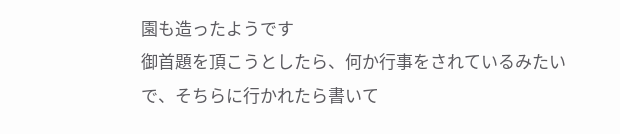園も造ったようです
御首題を頂こうとしたら、何か行事をされているみたいで、そちらに行かれたら書いて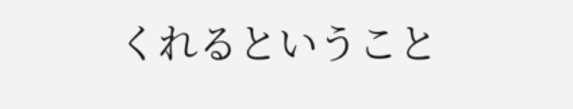くれるということ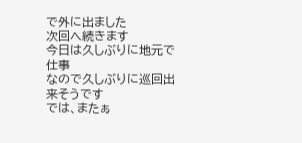で外に出ました
次回へ続きます
今日は久しぶりに地元で仕事
なので久しぶりに巡回出来そうです
では、またぁ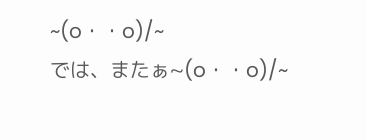~(o・・o)/~
では、またぁ~(o・・o)/~